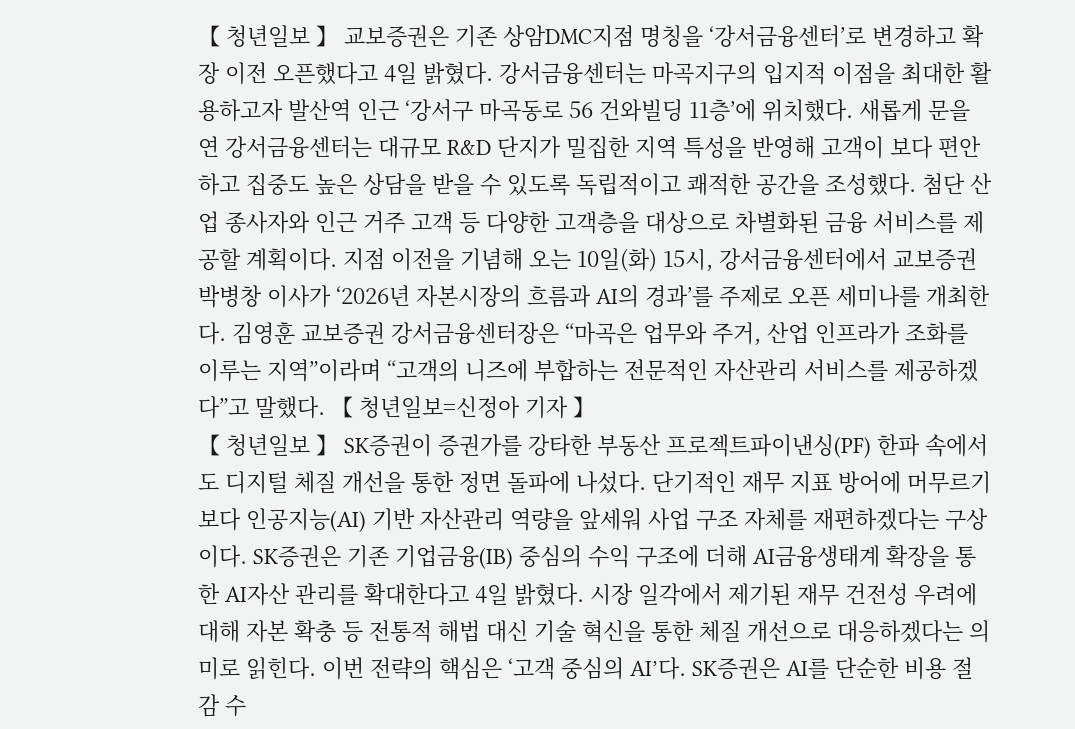【 청년일보 】 교보증권은 기존 상암DMC지점 명칭을 ‘강서금융센터’로 변경하고 확장 이전 오픈했다고 4일 밝혔다. 강서금융센터는 마곡지구의 입지적 이점을 최대한 활용하고자 발산역 인근 ‘강서구 마곡동로 56 건와빌딩 11층’에 위치했다. 새롭게 문을 연 강서금융센터는 대규모 R&D 단지가 밀집한 지역 특성을 반영해 고객이 보다 편안하고 집중도 높은 상담을 받을 수 있도록 독립적이고 쾌적한 공간을 조성했다. 첨단 산업 종사자와 인근 거주 고객 등 다양한 고객층을 대상으로 차별화된 금융 서비스를 제공할 계획이다. 지점 이전을 기념해 오는 10일(화) 15시, 강서금융센터에서 교보증권 박병창 이사가 ‘2026년 자본시장의 흐름과 AI의 경과’를 주제로 오픈 세미나를 개최한다. 김영훈 교보증권 강서금융센터장은 “마곡은 업무와 주거, 산업 인프라가 조화를 이루는 지역”이라며 “고객의 니즈에 부합하는 전문적인 자산관리 서비스를 제공하겠다”고 말했다. 【 청년일보=신정아 기자 】
【 청년일보 】 SK증권이 증권가를 강타한 부동산 프로젝트파이낸싱(PF) 한파 속에서도 디지털 체질 개선을 통한 정면 돌파에 나섰다. 단기적인 재무 지표 방어에 머무르기보다 인공지능(AI) 기반 자산관리 역량을 앞세워 사업 구조 자체를 재편하겠다는 구상이다. SK증권은 기존 기업금융(IB) 중심의 수익 구조에 더해 AI금융생태계 확장을 통한 AI자산 관리를 확대한다고 4일 밝혔다. 시장 일각에서 제기된 재무 건전성 우려에 대해 자본 확충 등 전통적 해법 대신 기술 혁신을 통한 체질 개선으로 대응하겠다는 의미로 읽힌다. 이번 전략의 핵심은 ‘고객 중심의 AI’다. SK증권은 AI를 단순한 비용 절감 수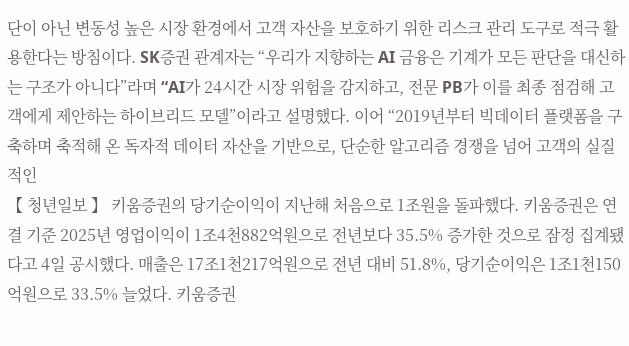단이 아닌 변동성 높은 시장 환경에서 고객 자산을 보호하기 위한 리스크 관리 도구로 적극 활용한다는 방침이다. SK증권 관계자는 “우리가 지향하는 AI 금융은 기계가 모든 판단을 대신하는 구조가 아니다”라며 “AI가 24시간 시장 위험을 감지하고, 전문 PB가 이를 최종 점검해 고객에게 제안하는 하이브리드 모델”이라고 설명했다. 이어 “2019년부터 빅데이터 플랫폼을 구축하며 축적해 온 독자적 데이터 자산을 기반으로, 단순한 알고리즘 경쟁을 넘어 고객의 실질적인
【 청년일보 】 키움증권의 당기순이익이 지난해 처음으로 1조원을 돌파했다. 키움증권은 연결 기준 2025년 영업이익이 1조4천882억원으로 전년보다 35.5% 증가한 것으로 잠정 집계됐다고 4일 공시했다. 매출은 17조1천217억원으로 전년 대비 51.8%, 당기순이익은 1조1천150억원으로 33.5% 늘었다. 키움증권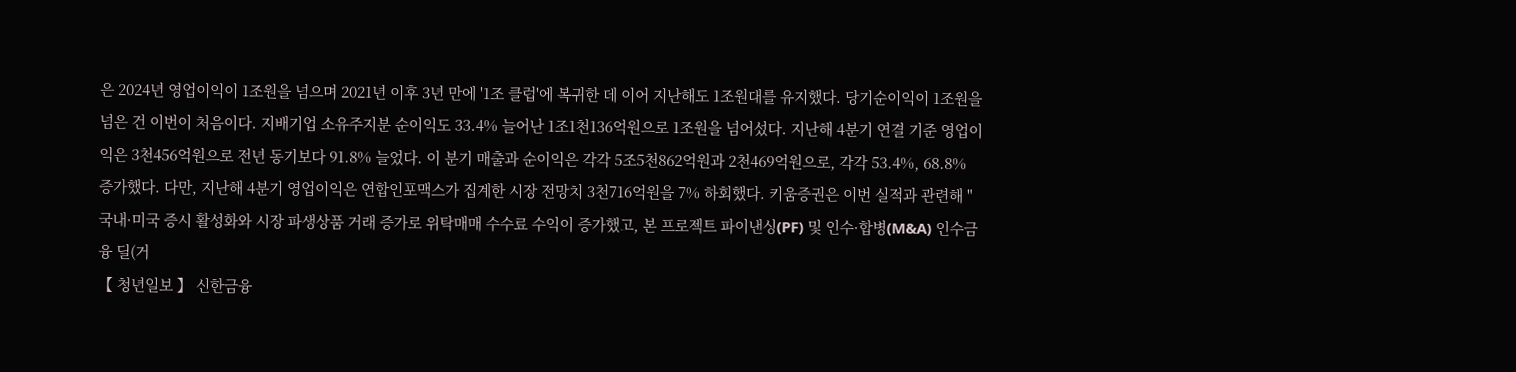은 2024년 영업이익이 1조원을 넘으며 2021년 이후 3년 만에 '1조 클럽'에 복귀한 데 이어 지난해도 1조원대를 유지했다. 당기순이익이 1조원을 넘은 건 이번이 처음이다. 지배기업 소유주지분 순이익도 33.4% 늘어난 1조1천136억원으로 1조원을 넘어섰다. 지난해 4분기 연결 기준 영업이익은 3천456억원으로 전년 동기보다 91.8% 늘었다. 이 분기 매출과 순이익은 각각 5조5천862억원과 2천469억원으로, 각각 53.4%, 68.8% 증가했다. 다만, 지난해 4분기 영업이익은 연합인포맥스가 집계한 시장 전망치 3천716억원을 7% 하회했다. 키움증권은 이번 실적과 관련해 "국내·미국 증시 활성화와 시장 파생상품 거래 증가로 위탁매매 수수료 수익이 증가했고, 본 프로젝트 파이낸싱(PF) 및 인수·합병(M&A) 인수금융 딜(거
【 청년일보 】 신한금융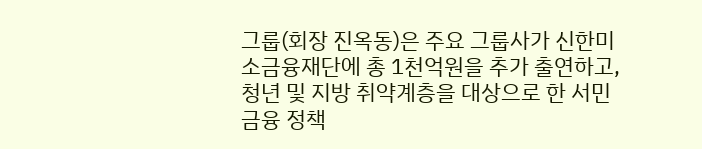그룹(회장 진옥동)은 주요 그룹사가 신한미소금융재단에 총 1천억원을 추가 출연하고, 청년 및 지방 취약계층을 대상으로 한 서민금융 정책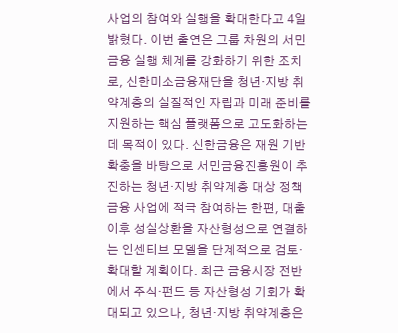사업의 참여와 실행을 확대한다고 4일 밝혔다. 이번 출연은 그룹 차원의 서민금융 실행 체계를 강화하기 위한 조치로, 신한미소금융재단을 청년·지방 취약계층의 실질적인 자립과 미래 준비를 지원하는 핵심 플랫폼으로 고도화하는 데 목적이 있다. 신한금융은 재원 기반 확충을 바탕으로 서민금융진흥원이 추진하는 청년·지방 취약계층 대상 정책금융 사업에 적극 참여하는 한편, 대출 이후 성실상환을 자산형성으로 연결하는 인센티브 모델을 단계적으로 검토·확대할 계획이다. 최근 금융시장 전반에서 주식·펀드 등 자산형성 기회가 확대되고 있으나, 청년·지방 취약계층은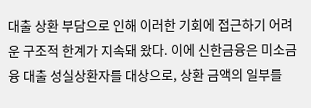대출 상환 부담으로 인해 이러한 기회에 접근하기 어려운 구조적 한계가 지속돼 왔다. 이에 신한금융은 미소금융 대출 성실상환자를 대상으로, 상환 금액의 일부를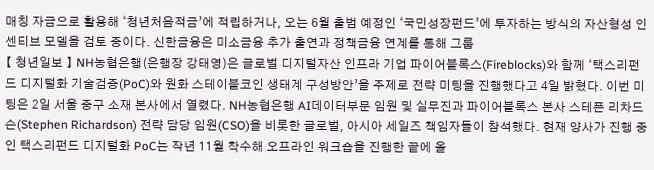매칭 자금으로 활용해 ‘청년처음적금’에 적립하거나, 오는 6월 출범 예정인 ‘국민성장펀드’에 투자하는 방식의 자산형성 인센티브 모델을 검토 중이다. 신한금융은 미소금융 추가 출연과 정책금융 연계를 통해 그룹
【 청년일보 】 NH농협은행(은행장 강태영)은 글로벌 디지털자산 인프라 기업 파이어블록스(Fireblocks)와 함께 ‘택스리펀드 디지털화 기술검증(PoC)와 원화 스테이블코인 생태계 구성방안’을 주제로 전략 미팅을 진행했다고 4일 밝혔다. 이번 미팅은 2일 서울 중구 소재 본사에서 열렸다. NH농협은행 AI데이터부문 임원 및 실무진과 파이어블록스 본사 스테픈 리차드슨(Stephen Richardson) 전략 담당 임원(CSO)을 비롯한 글로벌, 아시아 세일즈 책임자들이 참석했다. 현재 양사가 진행 중인 택스리펀드 디지털화 PoC는 작년 11월 착수해 오프라인 워크숍을 진행한 끝에 올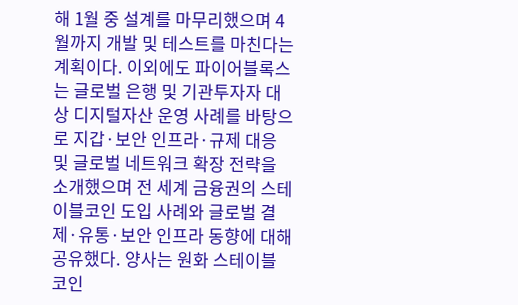해 1월 중 설계를 마무리했으며 4월까지 개발 및 테스트를 마친다는 계획이다. 이외에도 파이어블록스는 글로벌 은행 및 기관투자자 대상 디지털자산 운영 사례를 바탕으로 지갑·보안 인프라·규제 대응 및 글로벌 네트워크 확장 전략을 소개했으며 전 세계 금융권의 스테이블코인 도입 사례와 글로벌 결제·유통·보안 인프라 동향에 대해 공유했다. 양사는 원화 스테이블코인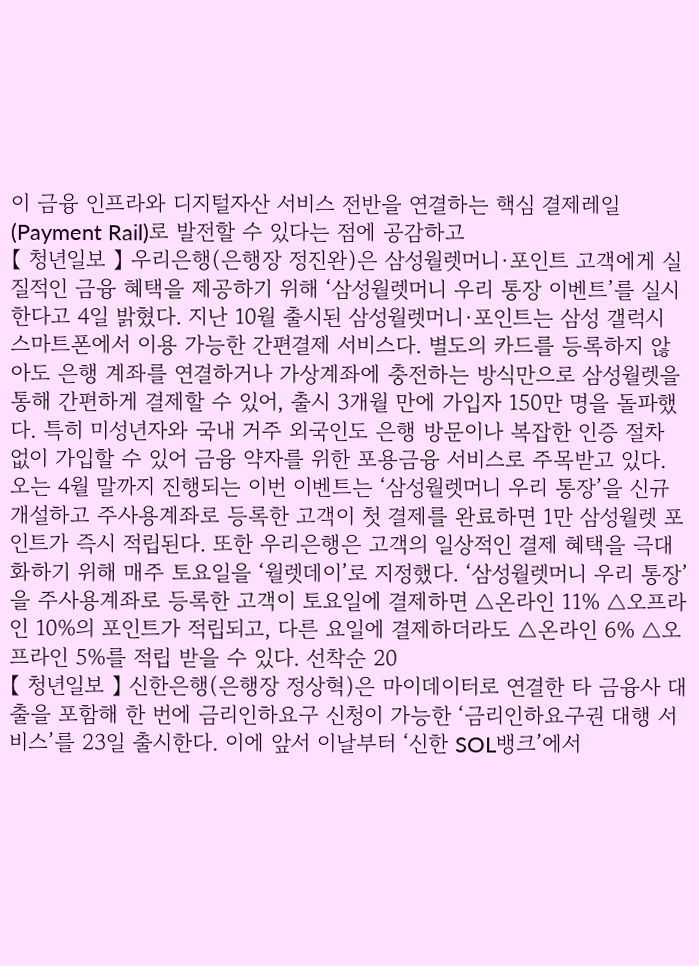이 금융 인프라와 디지털자산 서비스 전반을 연결하는 핵심 결제레일(Payment Rail)로 발전할 수 있다는 점에 공감하고
【 청년일보 】 우리은행(은행장 정진완)은 삼성월렛머니·포인트 고객에게 실질적인 금융 혜택을 제공하기 위해 ‘삼성월렛머니 우리 통장 이벤트’를 실시한다고 4일 밝혔다. 지난 10월 출시된 삼성월렛머니·포인트는 삼성 갤럭시 스마트폰에서 이용 가능한 간편결제 서비스다. 별도의 카드를 등록하지 않아도 은행 계좌를 연결하거나 가상계좌에 충전하는 방식만으로 삼성월렛을 통해 간편하게 결제할 수 있어, 출시 3개월 만에 가입자 150만 명을 돌파했다. 특히 미성년자와 국내 거주 외국인도 은행 방문이나 복잡한 인증 절차 없이 가입할 수 있어 금융 약자를 위한 포용금융 서비스로 주목받고 있다. 오는 4월 말까지 진행되는 이번 이벤트는 ‘삼성월렛머니 우리 통장’을 신규 개설하고 주사용계좌로 등록한 고객이 첫 결제를 완료하면 1만 삼성월렛 포인트가 즉시 적립된다. 또한 우리은행은 고객의 일상적인 결제 혜택을 극대화하기 위해 매주 토요일을 ‘월렛데이’로 지정했다. ‘삼성월렛머니 우리 통장’을 주사용계좌로 등록한 고객이 토요일에 결제하면 △온라인 11% △오프라인 10%의 포인트가 적립되고, 다른 요일에 결제하더라도 △온라인 6% △오프라인 5%를 적립 받을 수 있다. 선착순 20
【 청년일보 】 신한은행(은행장 정상혁)은 마이데이터로 연결한 타 금융사 대출을 포함해 한 번에 금리인하요구 신청이 가능한 ‘금리인하요구권 대행 서비스’를 23일 출시한다. 이에 앞서 이날부터 ‘신한 SOL뱅크’에서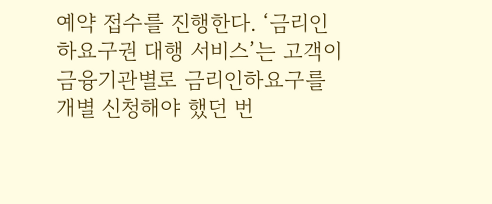예약 접수를 진행한다. ‘금리인하요구권 대행 서비스’는 고객이 금융기관별로 금리인하요구를 개별 신청해야 했던 번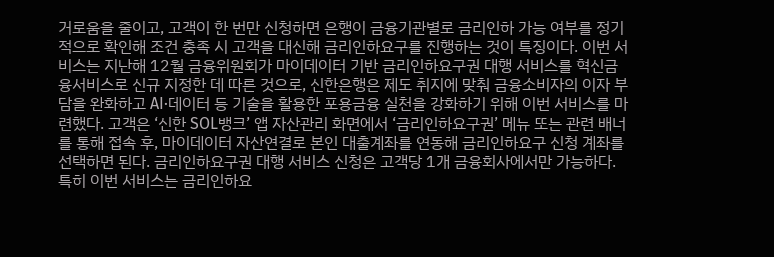거로움을 줄이고, 고객이 한 번만 신청하면 은행이 금융기관별로 금리인하 가능 여부를 정기적으로 확인해 조건 충족 시 고객을 대신해 금리인하요구를 진행하는 것이 특징이다. 이번 서비스는 지난해 12월 금융위원회가 마이데이터 기반 금리인하요구권 대행 서비스를 혁신금융서비스로 신규 지정한 데 따른 것으로, 신한은행은 제도 취지에 맞춰 금융소비자의 이자 부담을 완화하고 AI·데이터 등 기술을 활용한 포용금융 실천을 강화하기 위해 이번 서비스를 마련했다. 고객은 ‘신한 SOL뱅크’ 앱 자산관리 화면에서 ‘금리인하요구권’ 메뉴 또는 관련 배너를 통해 접속 후, 마이데이터 자산연결로 본인 대출계좌를 연동해 금리인하요구 신청 계좌를 선택하면 된다. 금리인하요구권 대행 서비스 신청은 고객당 1개 금융회사에서만 가능하다. 특히 이번 서비스는 금리인하요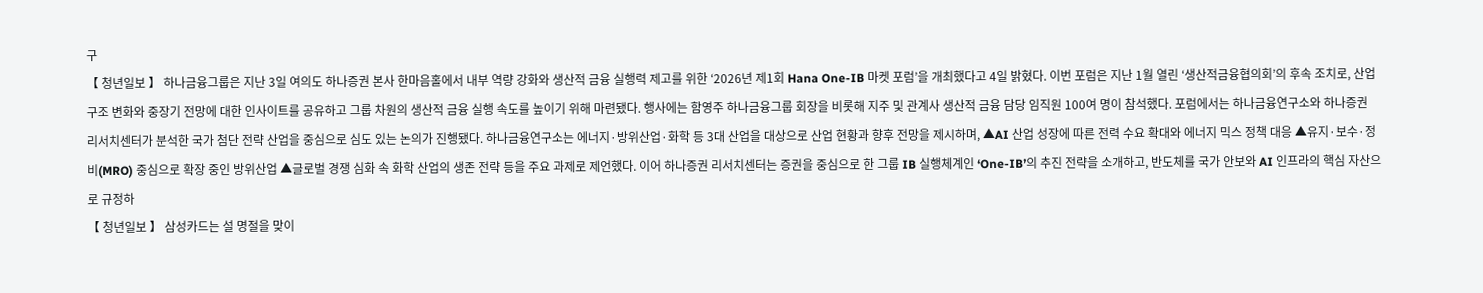구
【 청년일보 】 하나금융그룹은 지난 3일 여의도 하나증권 본사 한마음홀에서 내부 역량 강화와 생산적 금융 실행력 제고를 위한 ‘2026년 제1회 Hana One-IB 마켓 포럼’을 개최했다고 4일 밝혔다. 이번 포럼은 지난 1월 열린 ‘생산적금융협의회’의 후속 조치로, 산업 구조 변화와 중장기 전망에 대한 인사이트를 공유하고 그룹 차원의 생산적 금융 실행 속도를 높이기 위해 마련됐다. 행사에는 함영주 하나금융그룹 회장을 비롯해 지주 및 관계사 생산적 금융 담당 임직원 100여 명이 참석했다. 포럼에서는 하나금융연구소와 하나증권 리서치센터가 분석한 국가 첨단 전략 산업을 중심으로 심도 있는 논의가 진행됐다. 하나금융연구소는 에너지·방위산업·화학 등 3대 산업을 대상으로 산업 현황과 향후 전망을 제시하며, ▲AI 산업 성장에 따른 전력 수요 확대와 에너지 믹스 정책 대응 ▲유지·보수·정비(MRO) 중심으로 확장 중인 방위산업 ▲글로벌 경쟁 심화 속 화학 산업의 생존 전략 등을 주요 과제로 제언했다. 이어 하나증권 리서치센터는 증권을 중심으로 한 그룹 IB 실행체계인 ‘One-IB’의 추진 전략을 소개하고, 반도체를 국가 안보와 AI 인프라의 핵심 자산으로 규정하
【 청년일보 】 삼성카드는 설 명절을 맞이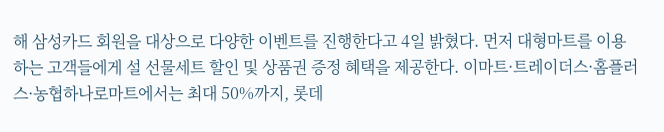해 삼성카드 회원을 대상으로 다양한 이벤트를 진행한다고 4일 밝혔다. 먼저 대형마트를 이용하는 고객들에게 설 선물세트 할인 및 상품권 증정 혜택을 제공한다. 이마트·트레이더스·홈플러스·농협하나로마트에서는 최대 50%까지, 롯데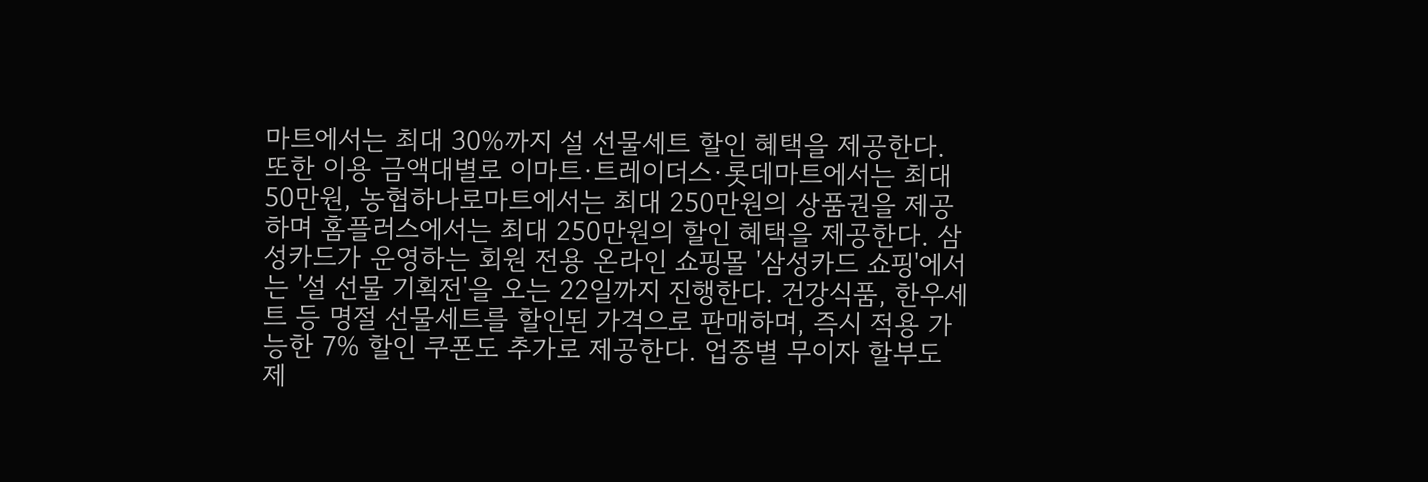마트에서는 최대 30%까지 설 선물세트 할인 혜택을 제공한다. 또한 이용 금액대별로 이마트·트레이더스·롯데마트에서는 최대 50만원, 농협하나로마트에서는 최대 250만원의 상품권을 제공하며 홈플러스에서는 최대 250만원의 할인 혜택을 제공한다. 삼성카드가 운영하는 회원 전용 온라인 쇼핑몰 '삼성카드 쇼핑'에서는 '설 선물 기획전'을 오는 22일까지 진행한다. 건강식품, 한우세트 등 명절 선물세트를 할인된 가격으로 판매하며, 즉시 적용 가능한 7% 할인 쿠폰도 추가로 제공한다. 업종별 무이자 할부도 제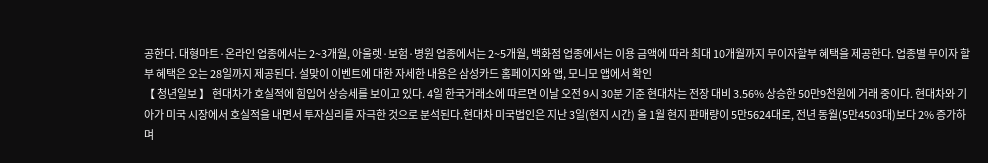공한다. 대형마트·온라인 업종에서는 2~3개월, 아울렛·보험·병원 업종에서는 2~5개월, 백화점 업종에서는 이용 금액에 따라 최대 10개월까지 무이자할부 혜택을 제공한다. 업종별 무이자 할부 혜택은 오는 28일까지 제공된다. 설맞이 이벤트에 대한 자세한 내용은 삼성카드 홈페이지와 앱, 모니모 앱에서 확인
【 청년일보 】 현대차가 호실적에 힘입어 상승세를 보이고 있다. 4일 한국거래소에 따르면 이날 오전 9시 30분 기준 현대차는 전장 대비 3.56% 상승한 50만9천원에 거래 중이다. 현대차와 기아가 미국 시장에서 호실적을 내면서 투자심리를 자극한 것으로 분석된다.현대차 미국법인은 지난 3일(현지 시간) 올 1월 현지 판매량이 5만5624대로, 전년 동월(5만4503대)보다 2% 증가하며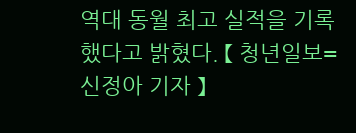역대 동월 최고 실적을 기록했다고 밝혔다. 【 청년일보=신정아 기자 】